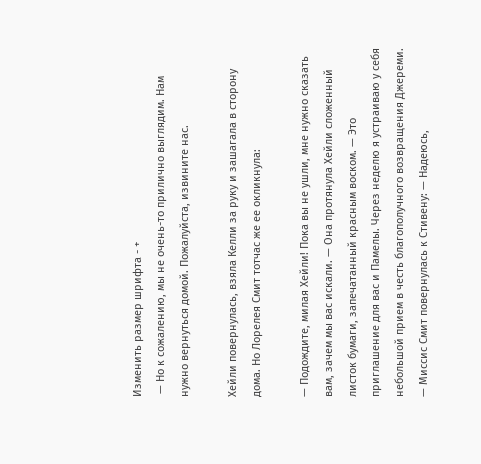Изменить размер шрифта - +
 — Но к сожалению, мы не очень-то прилично выглядим. Нам нужно вернуться домой. Пожалуйста, извините нас.

Хейли повернулась, взяла Келли за руку и зашагала в сторону дома. Но Лорелея Смит тотчас же ее окликнула:

— Подождите, милая Хейли! Пока вы не ушли, мне нужно сказать вам, зачем мы вас искали. — Она протянула Хейли сложенный листок бумаги, запечатанный красным воском. — Это приглашение для вас и Памелы. Через неделю я устраиваю у себя небольшой прием в честь благополучного возвращения Джереми. — Миссис Смит повернулась к Стивену: — Надеюсь,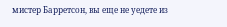мистер Барретсон, вы еще не уедете из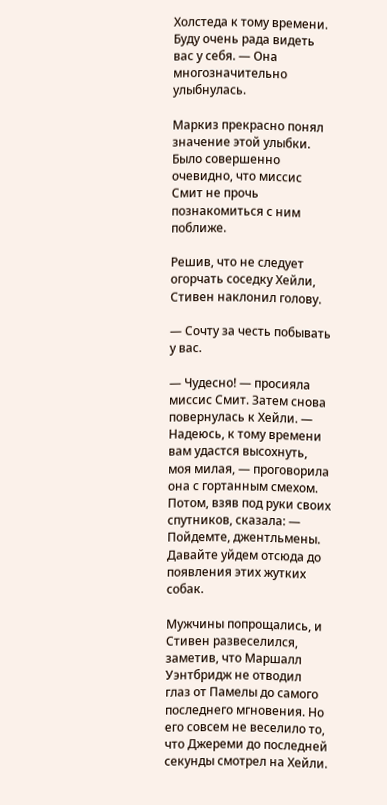Холстеда к тому времени. Буду очень рада видеть вас у себя. — Она многозначительно улыбнулась.

Маркиз прекрасно понял значение этой улыбки. Было совершенно очевидно, что миссис Смит не прочь познакомиться с ним поближе.

Решив, что не следует огорчать соседку Хейли, Стивен наклонил голову.

— Сочту за честь побывать у вас.

— Чудесно! — просияла миссис Смит. Затем снова повернулась к Хейли. — Надеюсь, к тому времени вам удастся высохнуть, моя милая, — проговорила она с гортанным смехом. Потом, взяв под руки своих спутников, сказала: — Пойдемте, джентльмены. Давайте уйдем отсюда до появления этих жутких собак.

Мужчины попрощались, и Стивен развеселился, заметив, что Маршалл Уэнтбридж не отводил глаз от Памелы до самого последнего мгновения. Но его совсем не веселило то, что Джереми до последней секунды смотрел на Хейли.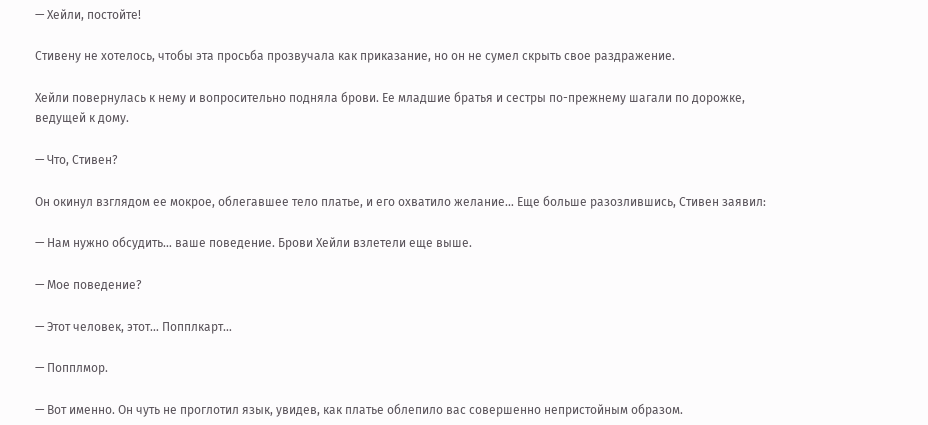— Хейли, постойте!

Стивену не хотелось, чтобы эта просьба прозвучала как приказание, но он не сумел скрыть свое раздражение.

Хейли повернулась к нему и вопросительно подняла брови. Ее младшие братья и сестры по-прежнему шагали по дорожке, ведущей к дому.

— Что, Стивен?

Он окинул взглядом ее мокрое, облегавшее тело платье, и его охватило желание… Еще больше разозлившись, Стивен заявил:

— Нам нужно обсудить… ваше поведение. Брови Хейли взлетели еще выше.

— Мое поведение?

— Этот человек, этот… Попплкарт…

— Попплмор.

— Вот именно. Он чуть не проглотил язык, увидев, как платье облепило вас совершенно непристойным образом.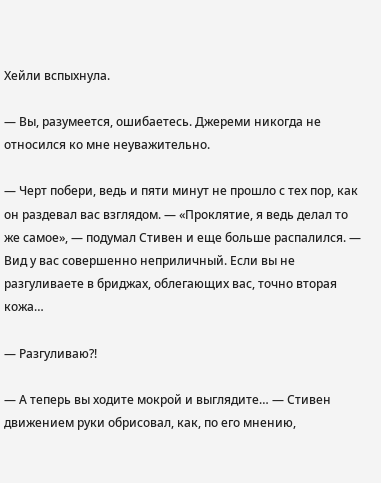Хейли вспыхнула.

— Вы, разумеется, ошибаетесь. Джереми никогда не относился ко мне неуважительно.

— Черт побери, ведь и пяти минут не прошло с тех пор, как он раздевал вас взглядом. — «Проклятие, я ведь делал то же самое», — подумал Стивен и еще больше распалился. — Вид у вас совершенно неприличный. Если вы не разгуливаете в бриджах, облегающих вас, точно вторая кожа…

— Разгуливаю?!

— А теперь вы ходите мокрой и выглядите… — Стивен движением руки обрисовал, как, по его мнению,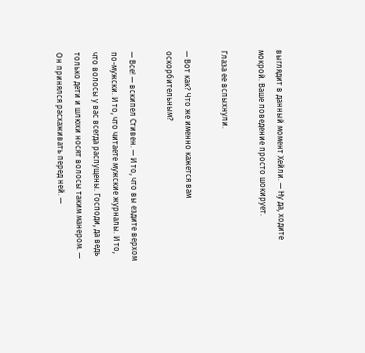выглядит в данный момент Хейли. — Ну да, ходите мокрой. Ваше поведение просто шокирует.

Глаза ее вспыхнули.

— Вот как? Что же именно кажется вам оскорбительным?

— Все! — вскипел Стивен. — И то, что вы ездите верхом по-мужски. И то, что читаете мужские журналы. И то, что волосы у вас всегда распущены. Господи, да ведь только дети и шлюхи носят волосы таким манером. — Он принялся расхаживать перед ней. —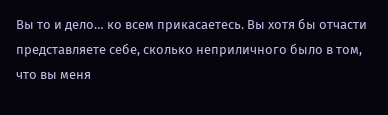Вы то и дело… ко всем прикасаетесь. Вы хотя бы отчасти представляете себе, сколько неприличного было в том, что вы меня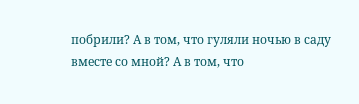побрили? А в том, что гуляли ночью в саду вместе со мной? А в том, что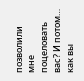позволили мне поцеловать вас? И потом… как вы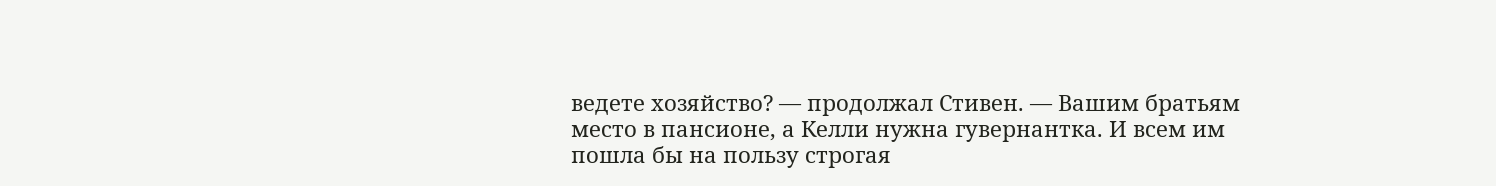ведете хозяйство? — продолжал Стивен. — Вашим братьям место в пансионе, а Келли нужна гувернантка. И всем им пошла бы на пользу строгая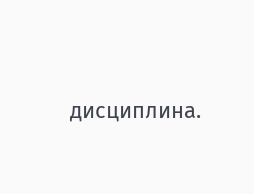дисциплина.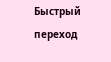Быстрый переход